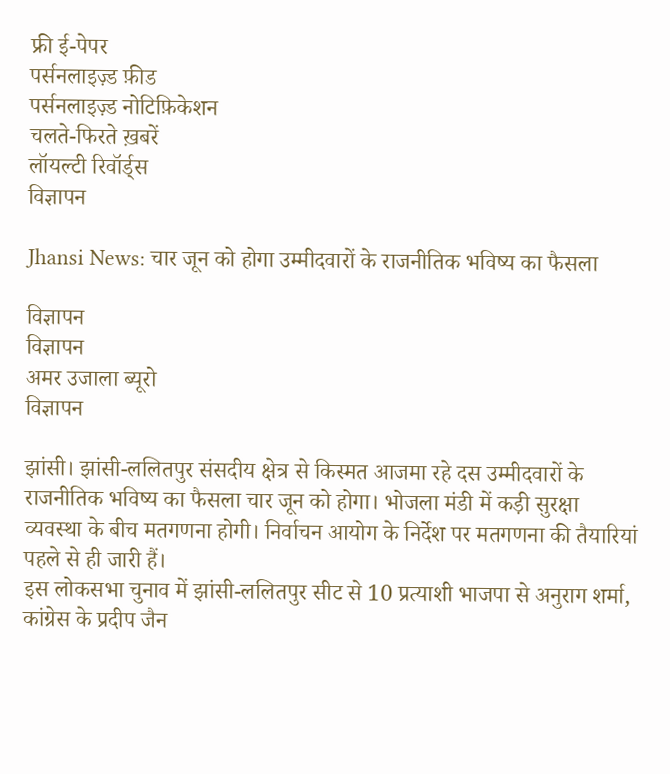फ्री ई-पेपर
पर्सनलाइज़्ड फ़ीड
पर्सनलाइज़्ड नोटिफ़िकेशन
चलते-फिरते ख़बरें
लॉयल्टी रिवॉर्ड्स
विज्ञापन

Jhansi News: चार जून को होगा उम्मीदवारों के राजनीतिक भविष्य का फैसला

विज्ञापन
विज्ञापन
अमर उजाला ब्यूरो
विज्ञापन

झांसी। झांसी-ललितपुर संसदीय क्षेत्र से किस्मत आजमा रहे दस उम्मीदवारों के राजनीतिक भविष्य का फैसला चार जून को होगा। भोजला मंडी में कड़ी सुरक्षा व्यवस्था के बीच मतगणना होगी। निर्वाचन आयोग के निर्देश पर मतगणना की तैयारियां पहले से ही जारी हैं।
इस लोकसभा चुनाव में झांसी-ललितपुर सीट से 10 प्रत्याशी भाजपा से अनुराग शर्मा, कांग्रेस के प्रदीप जैन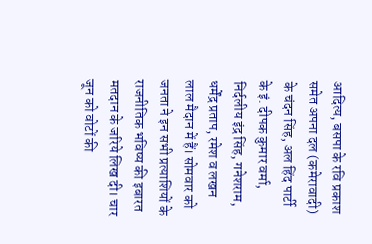आदित्य, बसपा के रवि प्रकाश समेत अपना दल (कमेरावादी) के चंदन सिंह, अल हिंद पार्टी के इं. दीपक कुमार वर्मा, निर्दलीय इंद्र सिंह, गनेशराम, धर्मेंद्र प्रताप, रमेश व लखन लाल मैदान में हैं। सोमवार को जनता ने इन सभी प्रत्याशियों के राजनीतिक भविष्य की इबारत मतदान के जरिये लिख दी। चार जून को वोटों की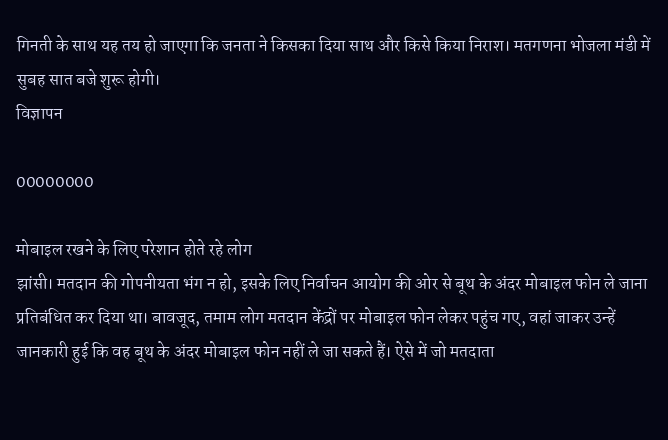गिनती के साथ यह तय हो जाएगा कि जनता ने किसका दिया साथ और किसे किया निराश। मतगणना भोजला मंडी में सुबह सात बजे शुरू होगी।
विज्ञापन

00000000

मोबाइल रखने के लिए परेशान होते रहे लोग
झांसी। मतदान की गोपनीयता भंग न हो, इसके लिए निर्वाचन आयोग की ओर से बूथ के अंदर मोबाइल फोन ले जाना प्रतिबंधित कर दिया था। बावजूद, तमाम लोग मतदान केंद्रों पर मोबाइल फोन लेकर पहुंच गए, वहां जाकर उन्हें जानकारी हुई कि वह बूथ के अंदर मोबाइल फोन नहीं ले जा सकते हैं। ऐसे में जो मतदाता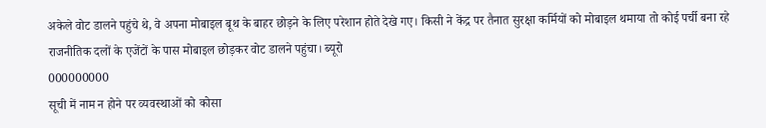अकेले वोट डालने पहुंचे थे, वे अपना मोबाइल बूथ के बाहर छोड़ने के लिए परेशान होते देखे गए। किसी ने केंद्र पर तैनात सुरक्षा कर्मियों को मोबाइल थमाया तो कोई पर्ची बना रहे राजनीतिक दलों के एजेंटों के पास मोबाइल छोड़कर वोट डालने पहुंचा। ब्यूरो
000000000
सूची में नाम न होने पर व्यवस्थाओं को कोसा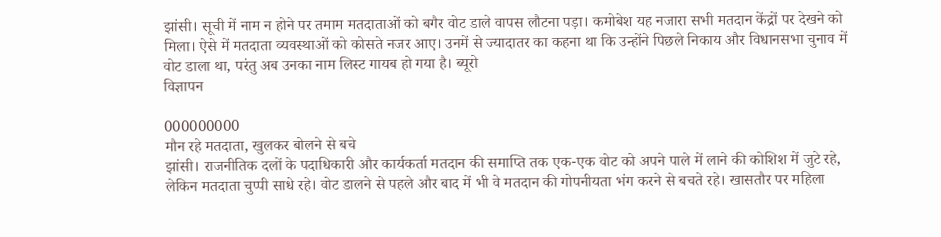झांसी। सूची में नाम न होने पर तमाम मतदाताओं को बगैर वोट डाले वापस लौटना पड़ा। कमोबेश यह नजारा सभी मतदान केंद्रों पर देखने को मिला। ऐसे में मतदाता व्यवस्थाओं को कोसते नजर आए। उनमें से ज्यादातर का कहना था कि उन्होंने पिछले निकाय और विधानसभा चुनाव में वोट डाला था, परंतु अब उनका नाम लिस्ट गायब हो गया है। ब्यूरो
विज्ञापन

000000000
मौन रहे मतदाता, खुलकर बोलने से बचे
झांसी। राजनीतिक दलों के पदाधिकारी और कार्यकर्ता मतदान की समाप्ति तक एक-एक वोट को अपने पाले में लाने की कोशिश में जुटे रहे, लेकिन मतदाता चुप्पी साधे रहे। वोट डालने से पहले और बाद में भी वे मतदान की गोपनीयता भंग करने से बचते रहे। खासतौर पर महिला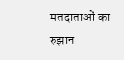मतदाताओं का रुझान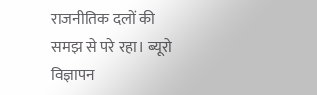राजनीतिक दलों की समझ से परे रहा। ब्यूरो
विज्ञापन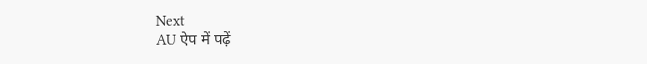Next
AU ऐप में पढ़ें